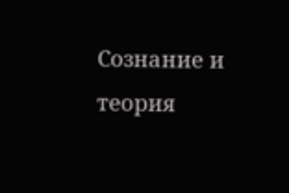Сознание и теория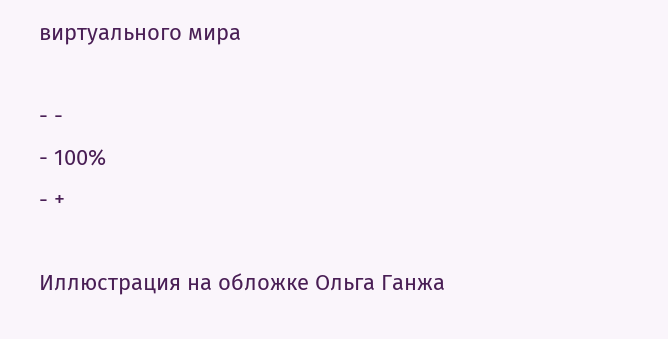виртуального мира

- -
- 100%
- +

Иллюстрация на обложке Ольга Ганжа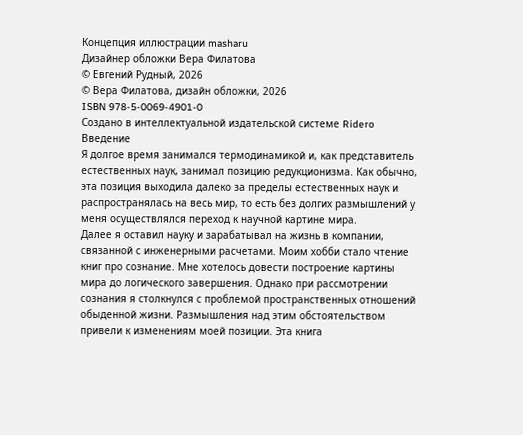Концепция иллюстрации masharu
Дизайнер обложки Вера Филатова
© Евгений Рудный, 2026
© Вера Филатова, дизайн обложки, 2026
ISBN 978-5-0069-4901-0
Создано в интеллектуальной издательской системе Ridero
Введение
Я долгое время занимался термодинамикой и, как представитель естественных наук, занимал позицию редукционизма. Как обычно, эта позиция выходила далеко за пределы естественных наук и распространялась на весь мир, то есть без долгих размышлений у меня осуществлялся переход к научной картине мира.
Далее я оставил науку и зарабатывал на жизнь в компании, связанной с инженерными расчетами. Моим хобби стало чтение книг про сознание. Мне хотелось довести построение картины мира до логического завершения. Однако при рассмотрении сознания я столкнулся с проблемой пространственных отношений обыденной жизни. Размышления над этим обстоятельством привели к изменениям моей позиции. Эта книга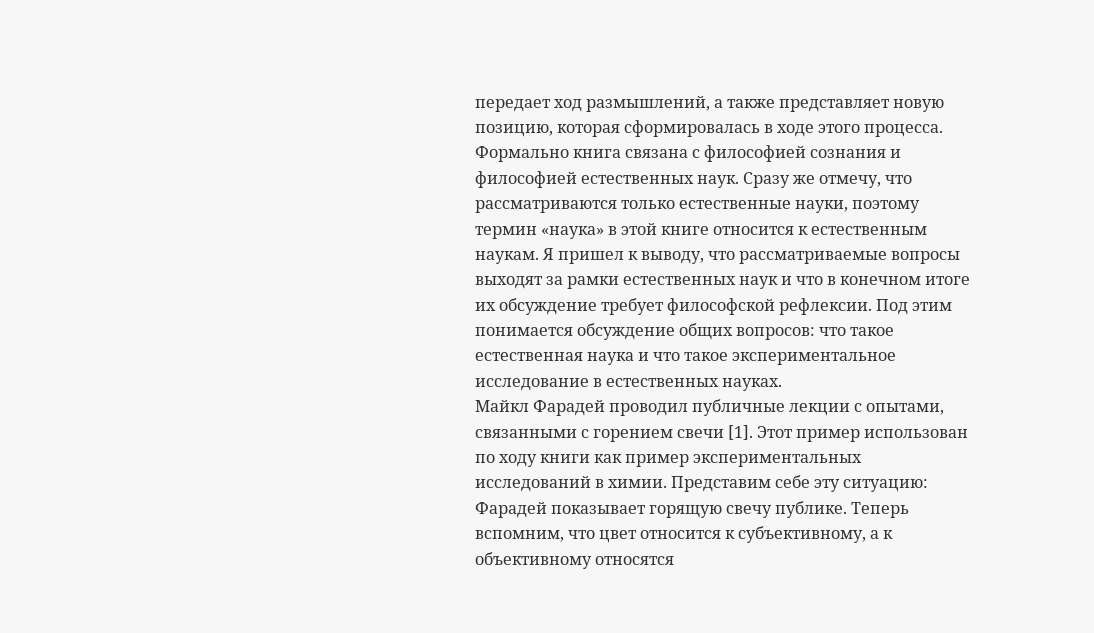передает ход размышлений, а также представляет новую позицию, которая сформировалась в ходе этого процесса.
Формально книга связана с философией сознания и философией естественных наук. Сразу же отмечу, что рассматриваются только естественные науки, поэтому термин «наука» в этой книге относится к естественным наукам. Я пришел к выводу, что рассматриваемые вопросы выходят за рамки естественных наук и что в конечном итоге их обсуждение требует философской рефлексии. Под этим понимается обсуждение общих вопросов: что такое естественная наука и что такое экспериментальное исследование в естественных науках.
Майкл Фарадей проводил публичные лекции с опытами, связанными с горением свечи [1]. Этот пример использован по ходу книги как пример экспериментальных исследований в химии. Представим себе эту ситуацию: Фарадей показывает горящую свечу публике. Теперь вспомним, что цвет относится к субъективному, а к объективному относятся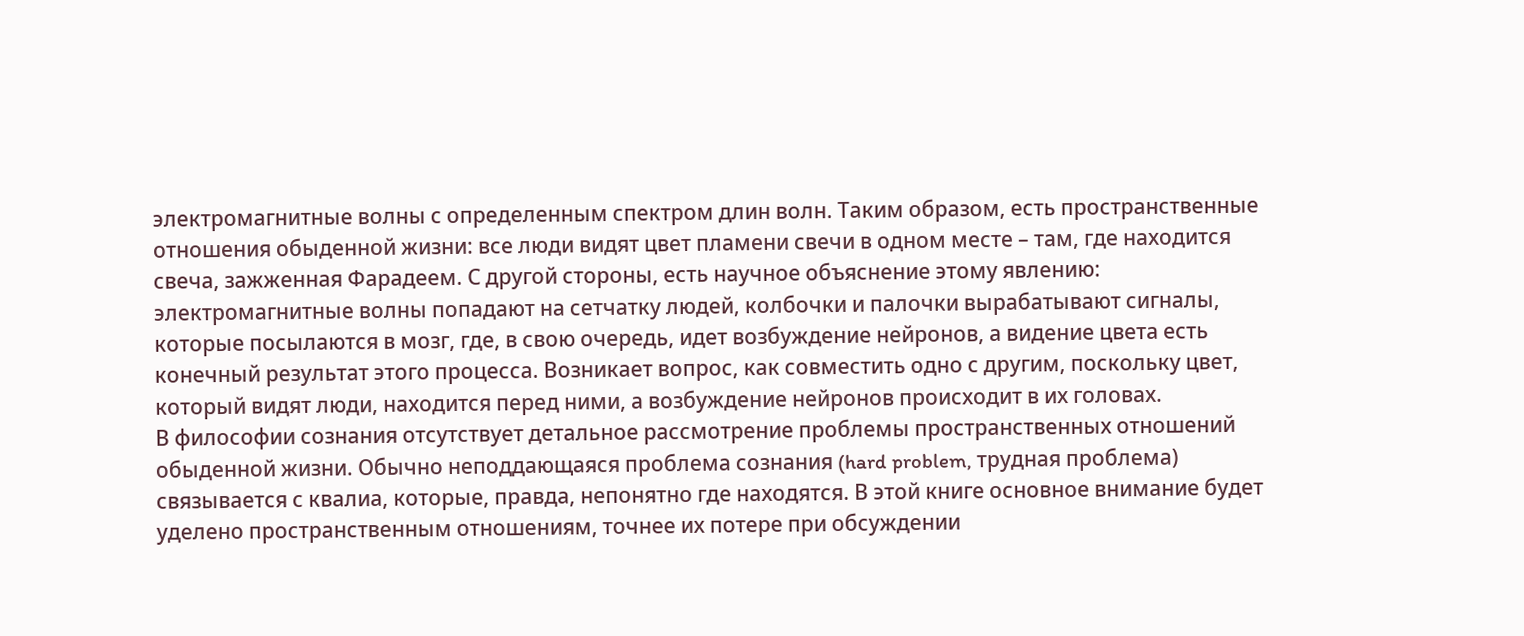электромагнитные волны с определенным спектром длин волн. Таким образом, есть пространственные отношения обыденной жизни: все люди видят цвет пламени свечи в одном месте – там, где находится свеча, зажженная Фарадеем. С другой стороны, есть научное объяснение этому явлению: электромагнитные волны попадают на сетчатку людей, колбочки и палочки вырабатывают сигналы, которые посылаются в мозг, где, в свою очередь, идет возбуждение нейронов, а видение цвета есть конечный результат этого процесса. Возникает вопрос, как совместить одно с другим, поскольку цвет, который видят люди, находится перед ними, а возбуждение нейронов происходит в их головах.
В философии сознания отсутствует детальное рассмотрение проблемы пространственных отношений обыденной жизни. Обычно неподдающаяся проблема сознания (hard problem, трудная проблема) связывается с квалиа, которые, правда, непонятно где находятся. В этой книге основное внимание будет уделено пространственным отношениям, точнее их потере при обсуждении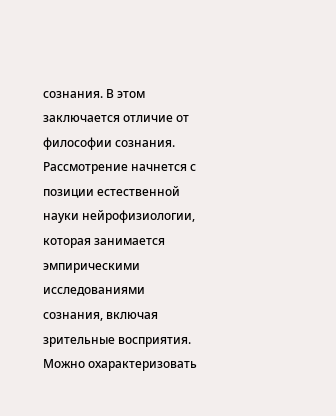сознания. В этом заключается отличие от философии сознания.
Рассмотрение начнется с позиции естественной науки нейрофизиологии, которая занимается эмпирическими исследованиями сознания, включая зрительные восприятия. Можно охарактеризовать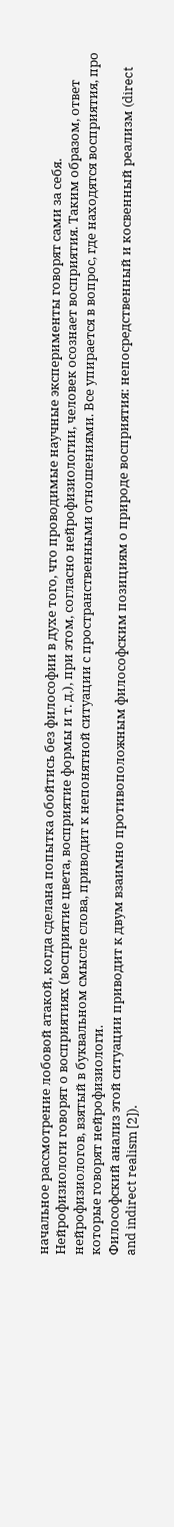начальное рассмотрение лобовой атакой, когда сделана попытка обойтись без философии в духе того, что проводимые научные эксперименты говорят сами за себя. Нейрофизиологи говорят о восприятиях (восприятие цвета, восприятие формы и т. д.), при этом, согласно нейрофизиологии, человек осознает восприятия. Таким образом, ответ нейрофизиологов, взятый в буквальном смысле слова, приводит к непонятной ситуации с пространственными отношениями. Все упирается в вопрос, где находятся восприятия, про которые говорят нейрофизиологи.
Философский анализ этой ситуации приводит к двум взаимно противоположным философским позициям о природе восприятия: непосредственный и косвенный реализм (direct and indirect realism [2]).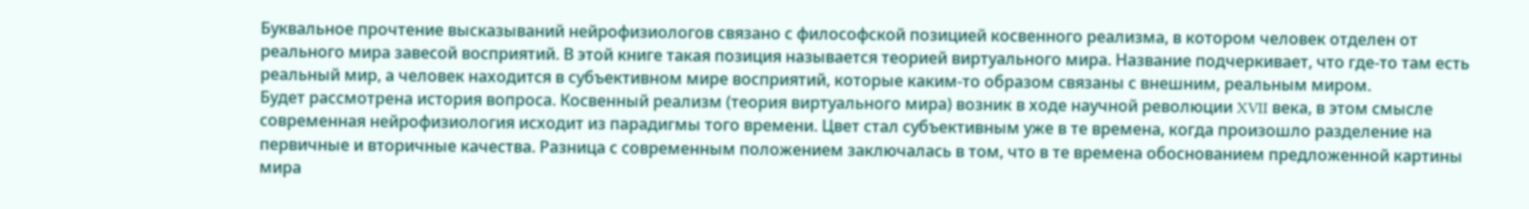Буквальное прочтение высказываний нейрофизиологов связано с философской позицией косвенного реализма, в котором человек отделен от реального мира завесой восприятий. В этой книге такая позиция называется теорией виртуального мира. Название подчеркивает, что где-то там есть реальный мир, а человек находится в субъективном мире восприятий, которые каким-то образом связаны с внешним, реальным миром.
Будет рассмотрена история вопроса. Косвенный реализм (теория виртуального мира) возник в ходе научной революции XVII века, в этом смысле современная нейрофизиология исходит из парадигмы того времени. Цвет стал субъективным уже в те времена, когда произошло разделение на первичные и вторичные качества. Разница с современным положением заключалась в том, что в те времена обоснованием предложенной картины мира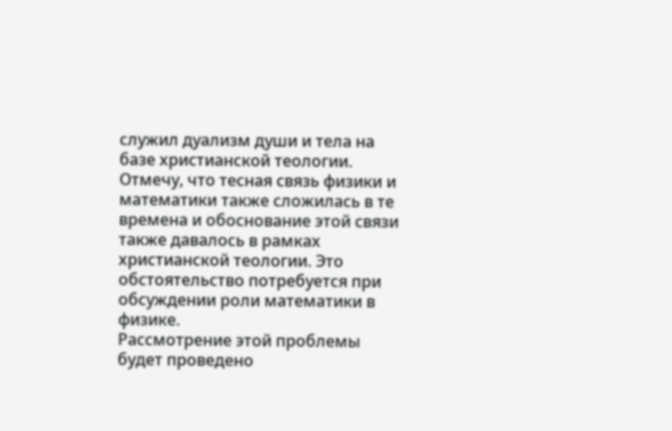служил дуализм души и тела на базе христианской теологии. Отмечу, что тесная связь физики и математики также сложилась в те времена и обоснование этой связи также давалось в рамках христианской теологии. Это обстоятельство потребуется при обсуждении роли математики в физике.
Рассмотрение этой проблемы будет проведено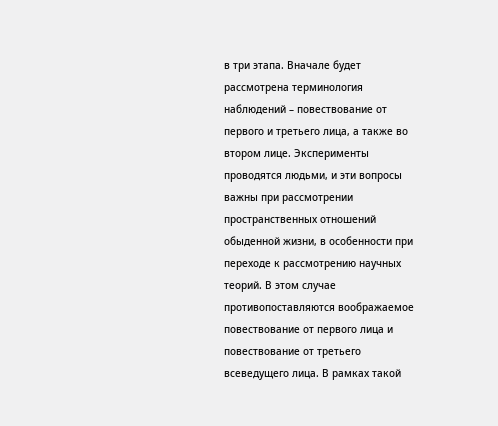в три этапа. Вначале будет рассмотрена терминология наблюдений – повествование от первого и третьего лица, а также во втором лице. Эксперименты проводятся людьми, и эти вопросы важны при рассмотрении пространственных отношений обыденной жизни, в особенности при переходе к рассмотрению научных теорий. В этом случае противопоставляются воображаемое повествование от первого лица и повествование от третьего всеведущего лица. В рамках такой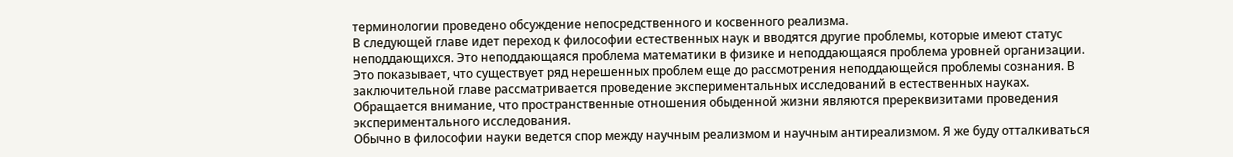терминологии проведено обсуждение непосредственного и косвенного реализма.
В следующей главе идет переход к философии естественных наук и вводятся другие проблемы, которые имеют статус неподдающихся. Это неподдающаяся проблема математики в физике и неподдающаяся проблема уровней организации. Это показывает, что существует ряд нерешенных проблем еще до рассмотрения неподдающейся проблемы сознания. В заключительной главе рассматривается проведение экспериментальных исследований в естественных науках. Обращается внимание, что пространственные отношения обыденной жизни являются пререквизитами проведения экспериментального исследования.
Обычно в философии науки ведется спор между научным реализмом и научным антиреализмом. Я же буду отталкиваться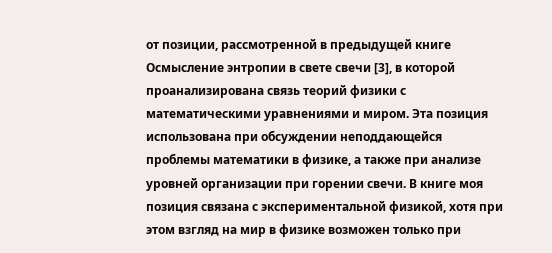от позиции, рассмотренной в предыдущей книге Осмысление энтропии в свете свечи [3], в которой проанализирована связь теорий физики с математическими уравнениями и миром. Эта позиция использована при обсуждении неподдающейся проблемы математики в физике, а также при анализе уровней организации при горении свечи. В книге моя позиция связана с экспериментальной физикой, хотя при этом взгляд на мир в физике возможен только при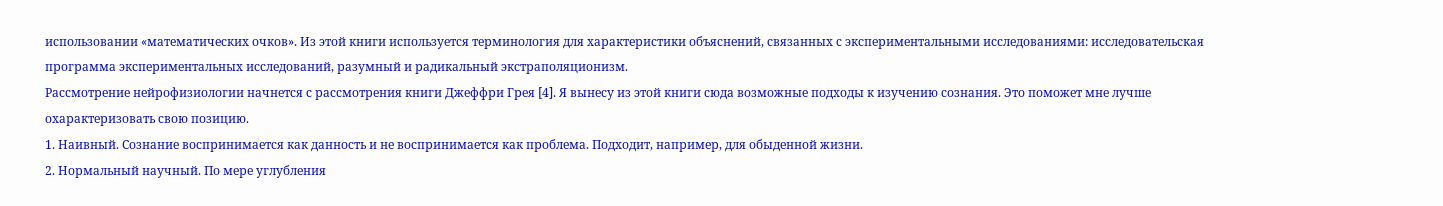использовании «математических очков». Из этой книги используется терминология для характеристики объяснений, связанных с экспериментальными исследованиями: исследовательская программа экспериментальных исследований, разумный и радикальный экстраполяционизм.
Рассмотрение нейрофизиологии начнется с рассмотрения книги Джеффри Грея [4]. Я вынесу из этой книги сюда возможные подходы к изучению сознания. Это поможет мне лучше охарактеризовать свою позицию.
1. Наивный. Сознание воспринимается как данность и не воспринимается как проблема. Подходит, например, для обыденной жизни.
2. Нормальный научный. По мере углубления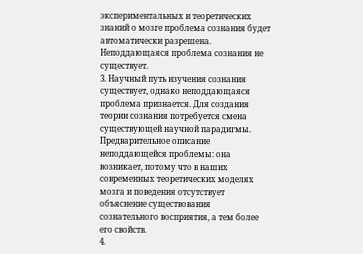экспериментальных и теоретических знаний о мозге проблема сознания будет автоматически разрешена. Неподдающаяся проблема сознания не существует.
3. Научный путь изучения сознания существует, однако неподдающаяся проблема признается. Для создания теории сознания потребуется смена существующей научной парадигмы.
Предварительное описание неподдающейся проблемы: она возникает, потому что в наших современных теоретических моделях мозга и поведения отсутствует объяснение существования сознательного восприятия, а тем более его свойств.
4.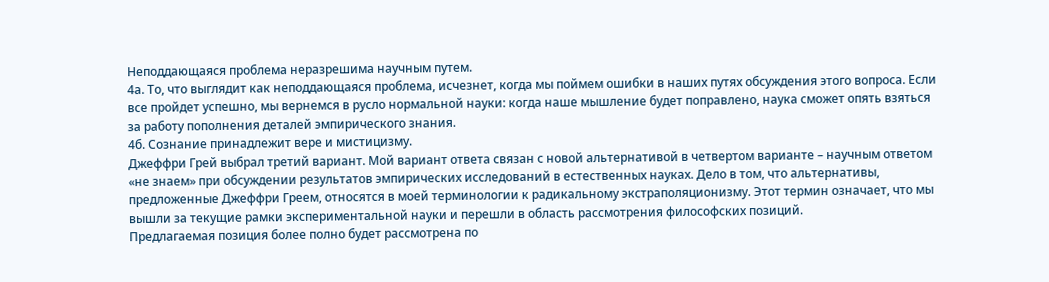Неподдающаяся проблема неразрешима научным путем.
4а. То, что выглядит как неподдающаяся проблема, исчезнет, когда мы поймем ошибки в наших путях обсуждения этого вопроса. Если все пройдет успешно, мы вернемся в русло нормальной науки: когда наше мышление будет поправлено, наука сможет опять взяться за работу пополнения деталей эмпирического знания.
4б. Сознание принадлежит вере и мистицизму.
Джеффри Грей выбрал третий вариант. Мой вариант ответа связан с новой альтернативой в четвертом варианте – научным ответом «не знаем» при обсуждении результатов эмпирических исследований в естественных науках. Дело в том, что альтернативы, предложенные Джеффри Греем, относятся в моей терминологии к радикальному экстраполяционизму. Этот термин означает, что мы вышли за текущие рамки экспериментальной науки и перешли в область рассмотрения философских позиций.
Предлагаемая позиция более полно будет рассмотрена по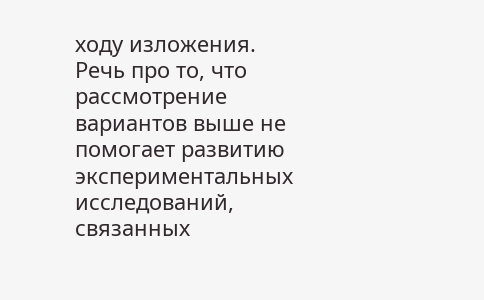ходу изложения. Речь про то, что рассмотрение вариантов выше не помогает развитию экспериментальных исследований, связанных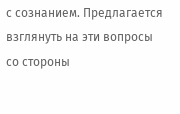с сознанием. Предлагается взглянуть на эти вопросы со стороны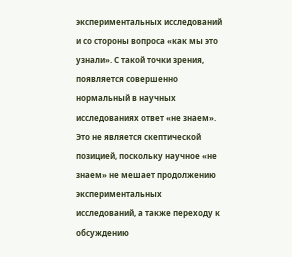экспериментальных исследований и со стороны вопроса «как мы это узнали». С такой точки зрения, появляется совершенно нормальный в научных исследованиях ответ «не знаем». Это не является скептической позицией, поскольку научное «не знаем» не мешает продолжению экспериментальных исследований, а также переходу к обсуждению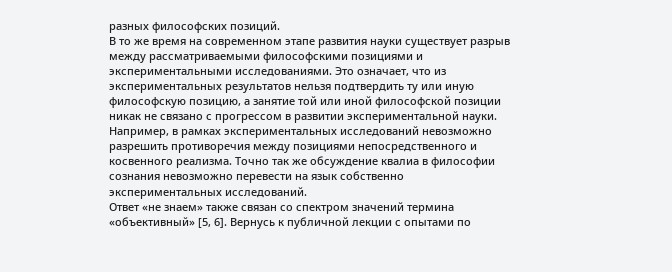разных философских позиций.
В то же время на современном этапе развития науки существует разрыв между рассматриваемыми философскими позициями и экспериментальными исследованиями. Это означает, что из экспериментальных результатов нельзя подтвердить ту или иную философскую позицию, а занятие той или иной философской позиции никак не связано с прогрессом в развитии экспериментальной науки. Например, в рамках экспериментальных исследований невозможно разрешить противоречия между позициями непосредственного и косвенного реализма. Точно так же обсуждение квалиа в философии сознания невозможно перевести на язык собственно экспериментальных исследований.
Ответ «не знаем» также связан со спектром значений термина «объективный» [5, 6]. Вернусь к публичной лекции с опытами по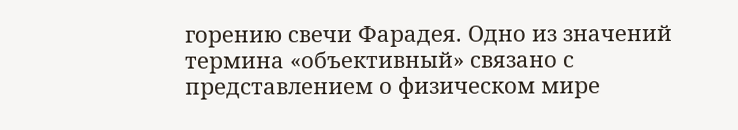горению свечи Фарадея. Одно из значений термина «объективный» связано с представлением о физическом мире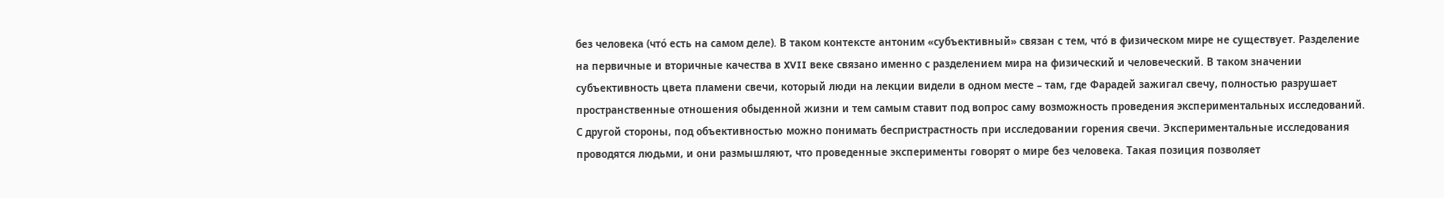без человека (что́ есть на самом деле). В таком контексте антоним «субъективный» связан с тем, что́ в физическом мире не существует. Разделение на первичные и вторичные качества в XVII веке связано именно с разделением мира на физический и человеческий. В таком значении субъективность цвета пламени свечи, который люди на лекции видели в одном месте – там, где Фарадей зажигал свечу, полностью разрушает пространственные отношения обыденной жизни и тем самым ставит под вопрос саму возможность проведения экспериментальных исследований.
С другой стороны, под объективностью можно понимать беспристрастность при исследовании горения свечи. Экспериментальные исследования проводятся людьми, и они размышляют, что проведенные эксперименты говорят о мире без человека. Такая позиция позволяет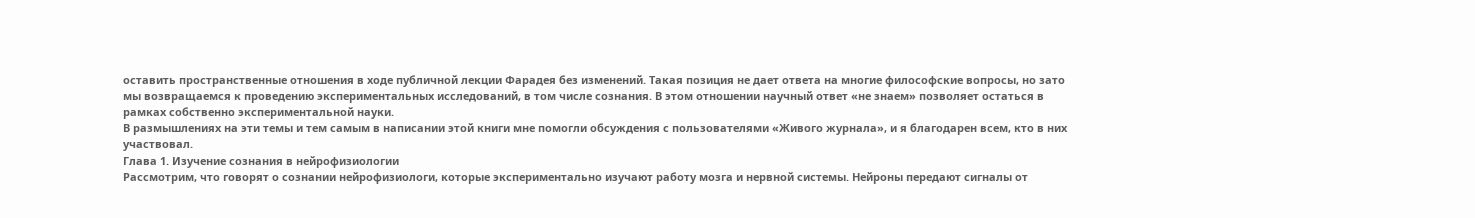оставить пространственные отношения в ходе публичной лекции Фарадея без изменений. Такая позиция не дает ответа на многие философские вопросы, но зато мы возвращаемся к проведению экспериментальных исследований, в том числе сознания. В этом отношении научный ответ «не знаем» позволяет остаться в рамках собственно экспериментальной науки.
В размышлениях на эти темы и тем самым в написании этой книги мне помогли обсуждения с пользователями «Живого журнала», и я благодарен всем, кто в них участвовал.
Глава 1. Изучение сознания в нейрофизиологии
Рассмотрим, что говорят о сознании нейрофизиологи, которые экспериментально изучают работу мозга и нервной системы. Нейроны передают сигналы от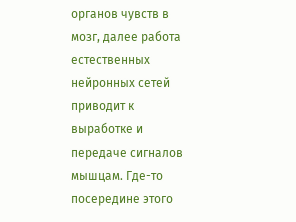органов чувств в мозг, далее работа естественных нейронных сетей приводит к выработке и передаче сигналов мышцам. Где-то посередине этого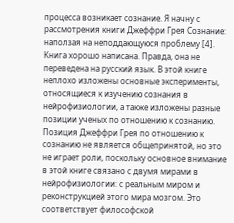процесса возникает сознание. Я начну с рассмотрения книги Джеффри Грея Сознание: наползая на неподдающуюся проблему [4]. Книга хорошо написана. Правда, она не переведена на русский язык. В этой книге неплохо изложены основные эксперименты, относящиеся к изучению сознания в нейрофизиологии, а также изложены разные позиции ученых по отношению к сознанию.
Позиция Джеффри Грея по отношению к сознанию не является общепринятой, но это не играет роли, поскольку основное внимание в этой книге связано с двумя мирами в нейрофизиологии: с реальным миром и реконструкцией этого мира мозгом. Это соответствует философской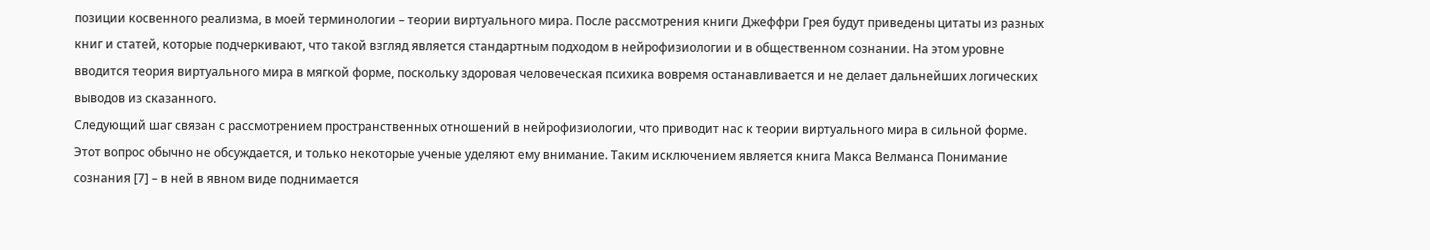позиции косвенного реализма, в моей терминологии – теории виртуального мира. После рассмотрения книги Джеффри Грея будут приведены цитаты из разных книг и статей, которые подчеркивают, что такой взгляд является стандартным подходом в нейрофизиологии и в общественном сознании. На этом уровне вводится теория виртуального мира в мягкой форме, поскольку здоровая человеческая психика вовремя останавливается и не делает дальнейших логических выводов из сказанного.
Следующий шаг связан с рассмотрением пространственных отношений в нейрофизиологии, что приводит нас к теории виртуального мира в сильной форме. Этот вопрос обычно не обсуждается, и только некоторые ученые уделяют ему внимание. Таким исключением является книга Макса Велманса Понимание сознания [7] – в ней в явном виде поднимается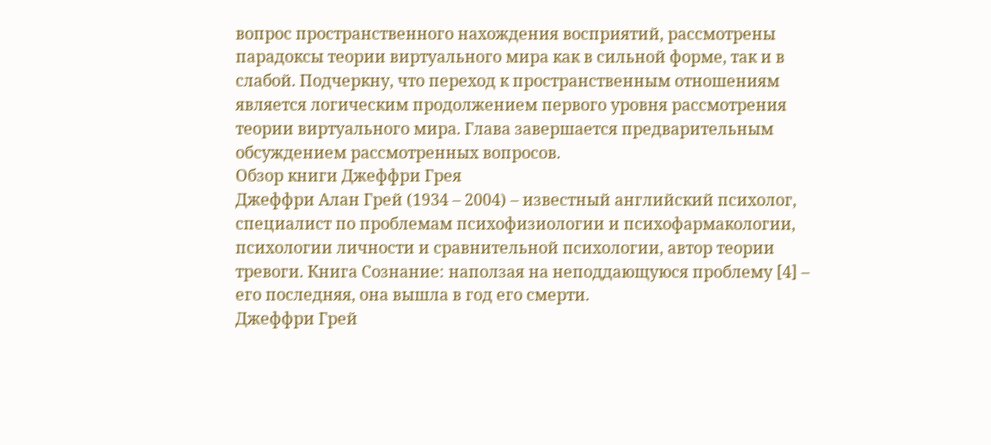вопрос пространственного нахождения восприятий, рассмотрены парадоксы теории виртуального мира как в сильной форме, так и в слабой. Подчеркну, что переход к пространственным отношениям является логическим продолжением первого уровня рассмотрения теории виртуального мира. Глава завершается предварительным обсуждением рассмотренных вопросов.
Обзор книги Джеффри Грея
Джеффри Алан Грей (1934 – 2004) – известный английский психолог, специалист по проблемам психофизиологии и психофармакологии, психологии личности и сравнительной психологии, автор теории тревоги. Книга Сознание: наползая на неподдающуюся проблему [4] – его последняя, она вышла в год его смерти.
Джеффри Грей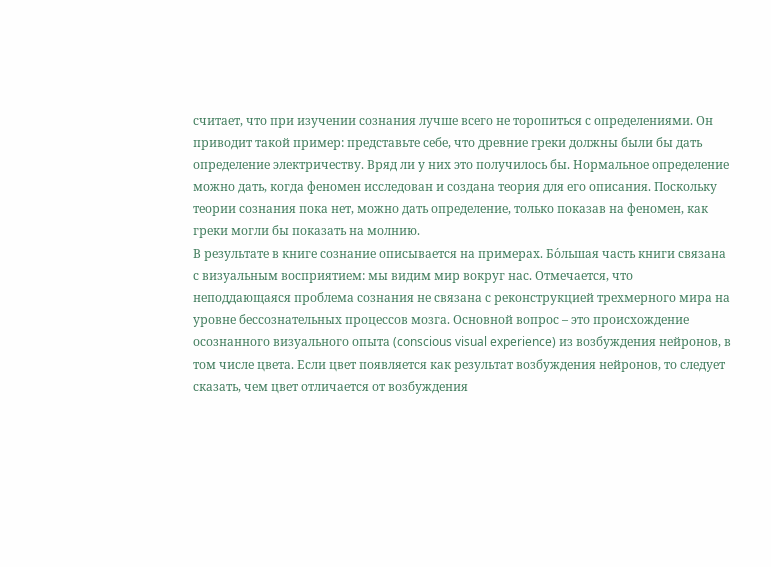считает, что при изучении сознания лучше всего не торопиться с определениями. Он приводит такой пример: представьте себе, что древние греки должны были бы дать определение электричеству. Вряд ли у них это получилось бы. Нормальное определение можно дать, когда феномен исследован и создана теория для его описания. Поскольку теории сознания пока нет, можно дать определение, только показав на феномен, как греки могли бы показать на молнию.
В результате в книге сознание описывается на примерах. Бо́льшая часть книги связана с визуальным восприятием: мы видим мир вокруг нас. Отмечается, что неподдающаяся проблема сознания не связана с реконструкцией трехмерного мира на уровне бессознательных процессов мозга. Основной вопрос – это происхождение осознанного визуального опыта (conscious visual experience) из возбуждения нейронов, в том числе цвета. Если цвет появляется как результат возбуждения нейронов, то следует сказать, чем цвет отличается от возбуждения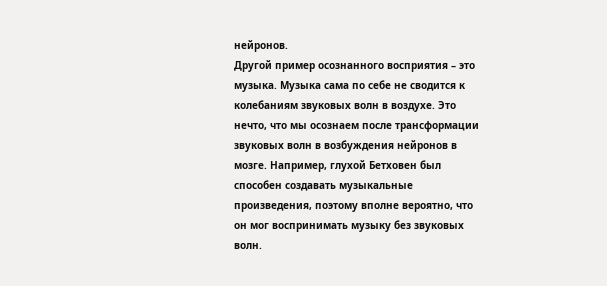нейронов.
Другой пример осознанного восприятия – это музыка. Музыка сама по себе не сводится к колебаниям звуковых волн в воздухе. Это нечто, что мы осознаем после трансформации звуковых волн в возбуждения нейронов в мозге. Например, глухой Бетховен был способен создавать музыкальные произведения, поэтому вполне вероятно, что он мог воспринимать музыку без звуковых волн.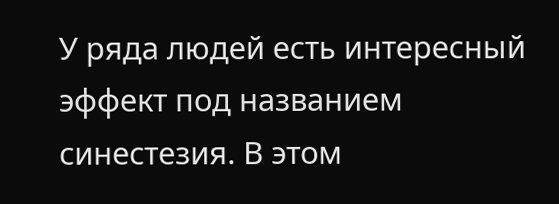У ряда людей есть интересный эффект под названием синестезия. В этом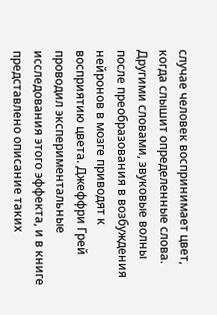случае человек воспринимает цвет, когда слышит определенные слова. Другими словами, звуковые волны после преобразования в возбуждения нейронов в мозге приводят к восприятию цвета. Джеффри Грей проводил экспериментальные исследования этого эффекта, и в книге представлено описание таких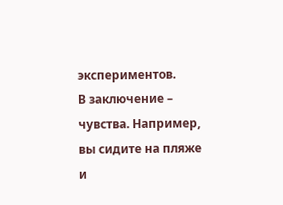экспериментов.
В заключение – чувства. Например, вы сидите на пляже и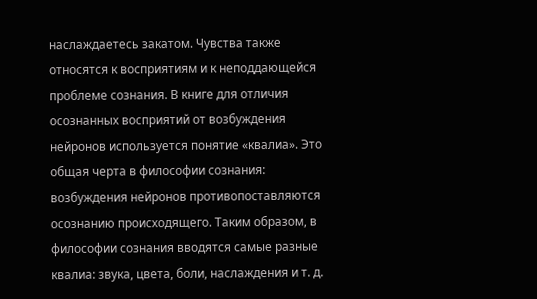наслаждаетесь закатом. Чувства также относятся к восприятиям и к неподдающейся проблеме сознания. В книге для отличия осознанных восприятий от возбуждения нейронов используется понятие «квалиа». Это общая черта в философии сознания: возбуждения нейронов противопоставляются осознанию происходящего. Таким образом, в философии сознания вводятся самые разные квалиа: звука, цвета, боли, наслаждения и т. д.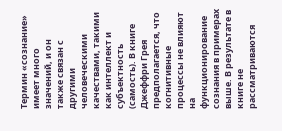Термин «сознание» имеет много значений, и он также связан с другими человеческими качествами, такими как интеллект и субъектность (самость). В книге Джеффри Грея предполагается, что когнитивные процессы не влияют на функционирование сознания в примерах выше. В результате в книге не рассматриваются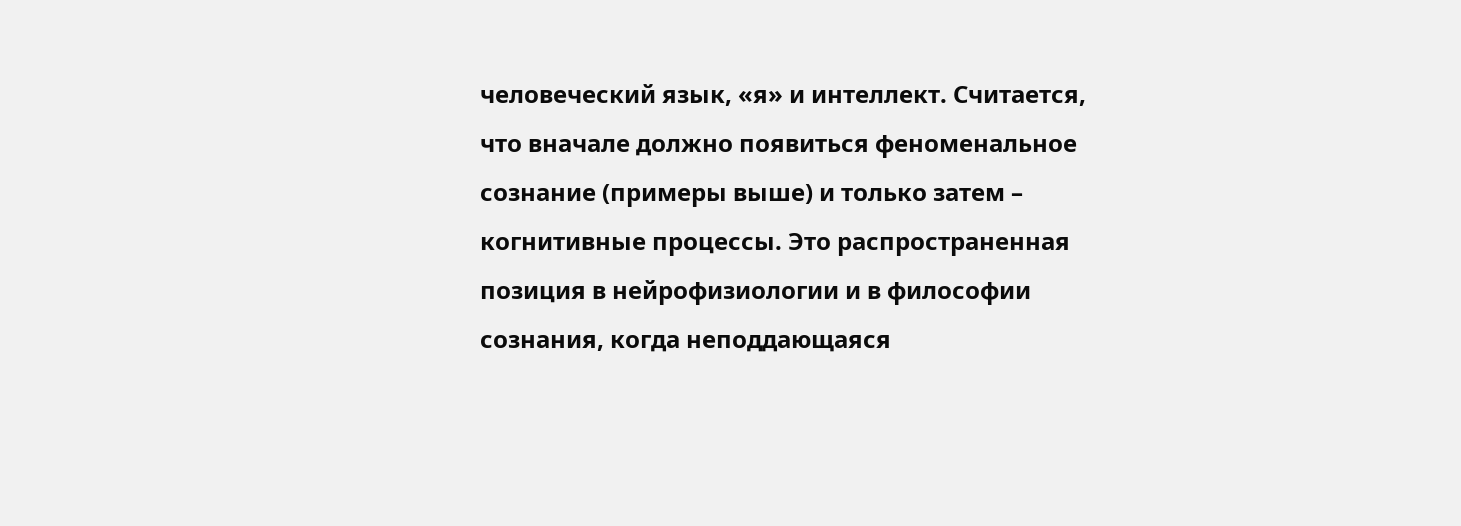человеческий язык, «я» и интеллект. Считается, что вначале должно появиться феноменальное сознание (примеры выше) и только затем – когнитивные процессы. Это распространенная позиция в нейрофизиологии и в философии сознания, когда неподдающаяся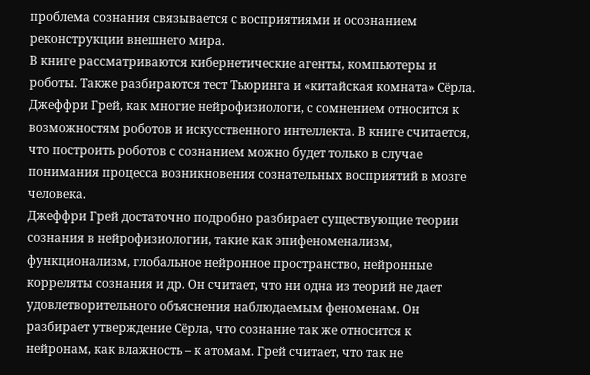проблема сознания связывается с восприятиями и осознанием реконструкции внешнего мира.
В книге рассматриваются кибернетические агенты, компьютеры и роботы. Также разбираются тест Тьюринга и «китайская комната» Сёрла. Джеффри Грей, как многие нейрофизиологи, с сомнением относится к возможностям роботов и искусственного интеллекта. В книге считается, что построить роботов с сознанием можно будет только в случае понимания процесса возникновения сознательных восприятий в мозге человека.
Джеффри Грей достаточно подробно разбирает существующие теории сознания в нейрофизиологии, такие как эпифеноменализм, функционализм, глобальное нейронное пространство, нейронные корреляты сознания и др. Он считает, что ни одна из теорий не дает удовлетворительного объяснения наблюдаемым феноменам. Он разбирает утверждение Сёрла, что сознание так же относится к нейронам, как влажность – к атомам. Грей считает, что так не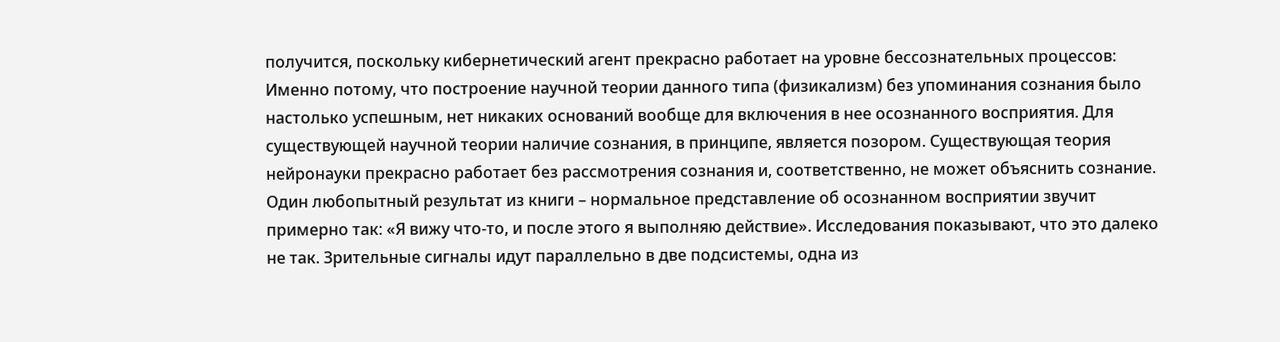получится, поскольку кибернетический агент прекрасно работает на уровне бессознательных процессов:
Именно потому, что построение научной теории данного типа (физикализм) без упоминания сознания было настолько успешным, нет никаких оснований вообще для включения в нее осознанного восприятия. Для существующей научной теории наличие сознания, в принципе, является позором. Существующая теория нейронауки прекрасно работает без рассмотрения сознания и, соответственно, не может объяснить сознание.
Один любопытный результат из книги – нормальное представление об осознанном восприятии звучит примерно так: «Я вижу что-то, и после этого я выполняю действие». Исследования показывают, что это далеко не так. Зрительные сигналы идут параллельно в две подсистемы, одна из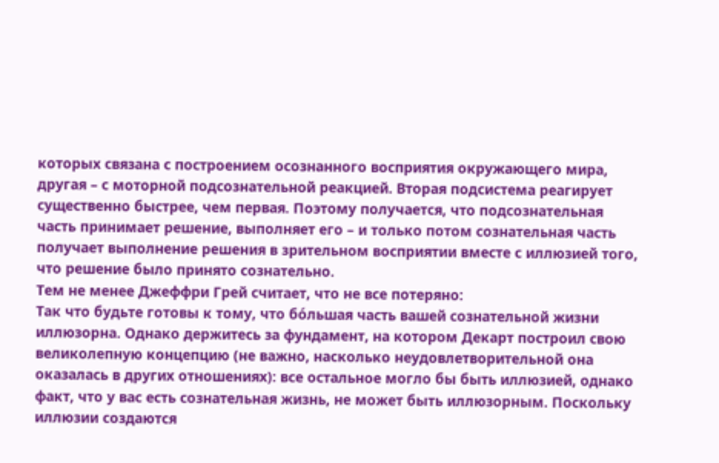которых связана с построением осознанного восприятия окружающего мира, другая – с моторной подсознательной реакцией. Вторая подсистема реагирует существенно быстрее, чем первая. Поэтому получается, что подсознательная часть принимает решение, выполняет его – и только потом сознательная часть получает выполнение решения в зрительном восприятии вместе с иллюзией того, что решение было принято сознательно.
Тем не менее Джеффри Грей считает, что не все потеряно:
Так что будьте готовы к тому, что бо́льшая часть вашей сознательной жизни иллюзорна. Однако держитесь за фундамент, на котором Декарт построил свою великолепную концепцию (не важно, насколько неудовлетворительной она оказалась в других отношениях): все остальное могло бы быть иллюзией, однако факт, что у вас есть сознательная жизнь, не может быть иллюзорным. Поскольку иллюзии создаются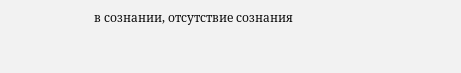в сознании, отсутствие сознания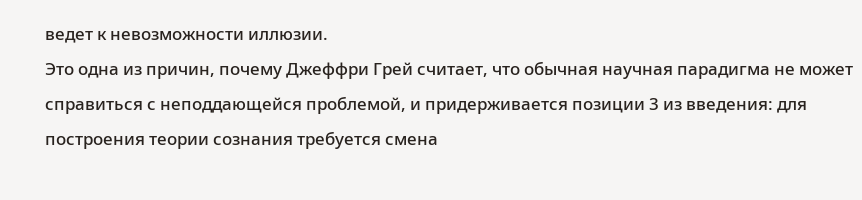ведет к невозможности иллюзии.
Это одна из причин, почему Джеффри Грей считает, что обычная научная парадигма не может справиться с неподдающейся проблемой, и придерживается позиции 3 из введения: для построения теории сознания требуется смена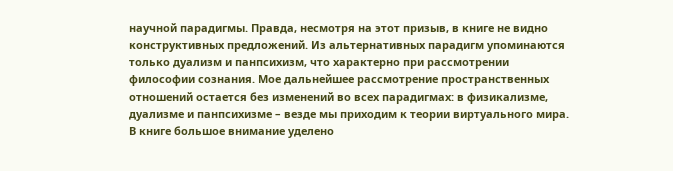научной парадигмы. Правда, несмотря на этот призыв, в книге не видно конструктивных предложений. Из альтернативных парадигм упоминаются только дуализм и панпсихизм, что характерно при рассмотрении философии сознания. Мое дальнейшее рассмотрение пространственных отношений остается без изменений во всех парадигмах: в физикализме, дуализме и панпсихизме – везде мы приходим к теории виртуального мира.
В книге большое внимание уделено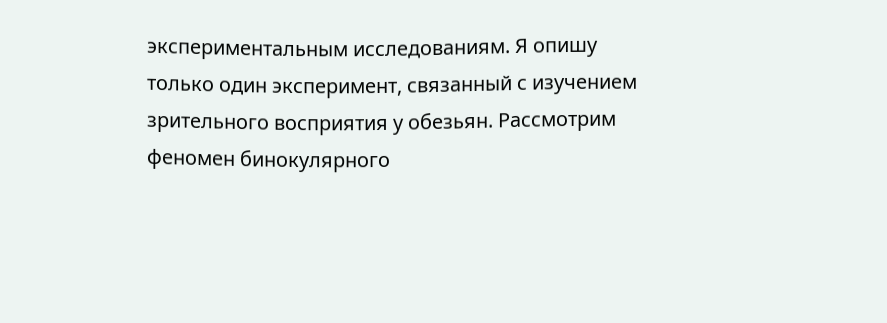экспериментальным исследованиям. Я опишу только один эксперимент, связанный с изучением зрительного восприятия у обезьян. Рассмотрим феномен бинокулярного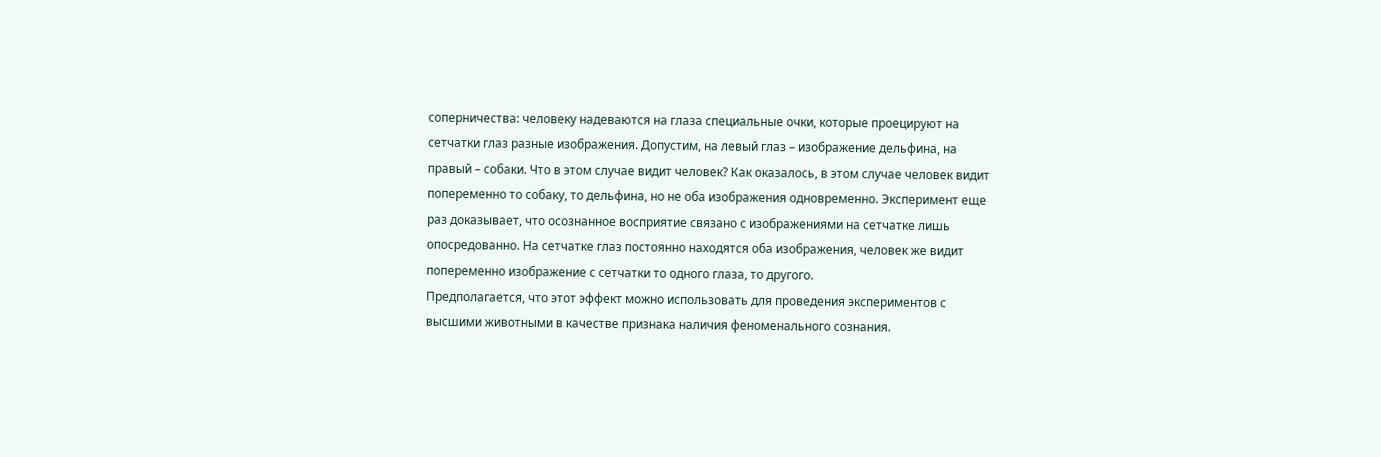соперничества: человеку надеваются на глаза специальные очки, которые проецируют на сетчатки глаз разные изображения. Допустим, на левый глаз – изображение дельфина, на правый – собаки. Что в этом случае видит человек? Как оказалось, в этом случае человек видит попеременно то собаку, то дельфина, но не оба изображения одновременно. Эксперимент еще раз доказывает, что осознанное восприятие связано с изображениями на сетчатке лишь опосредованно. На сетчатке глаз постоянно находятся оба изображения, человек же видит попеременно изображение с сетчатки то одного глаза, то другого.
Предполагается, что этот эффект можно использовать для проведения экспериментов с высшими животными в качестве признака наличия феноменального сознания.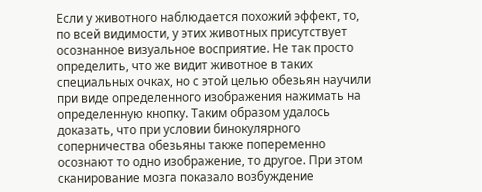Если у животного наблюдается похожий эффект, то, по всей видимости, у этих животных присутствует осознанное визуальное восприятие. Не так просто определить, что же видит животное в таких специальных очках, но с этой целью обезьян научили при виде определенного изображения нажимать на определенную кнопку. Таким образом удалось доказать, что при условии бинокулярного соперничества обезьяны также попеременно осознают то одно изображение, то другое. При этом сканирование мозга показало возбуждение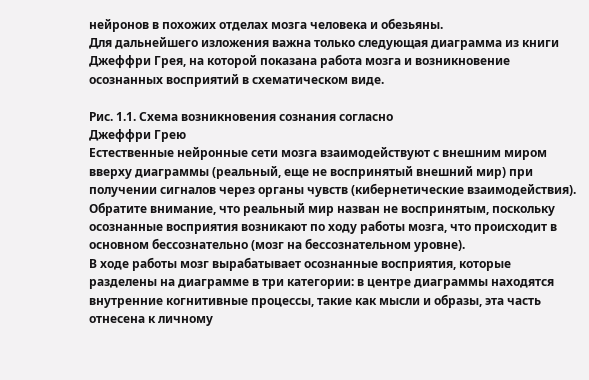нейронов в похожих отделах мозга человека и обезьяны.
Для дальнейшего изложения важна только следующая диаграмма из книги Джеффри Грея, на которой показана работа мозга и возникновение осознанных восприятий в схематическом виде.

Рис. 1.1. Схема возникновения сознания согласно
Джеффри Грею
Естественные нейронные сети мозга взаимодействуют с внешним миром вверху диаграммы (реальный, еще не воспринятый внешний мир) при получении сигналов через органы чувств (кибернетические взаимодействия). Обратите внимание, что реальный мир назван не воспринятым, поскольку осознанные восприятия возникают по ходу работы мозга, что происходит в основном бессознательно (мозг на бессознательном уровне).
В ходе работы мозг вырабатывает осознанные восприятия, которые разделены на диаграмме в три категории: в центре диаграммы находятся внутренние когнитивные процессы, такие как мысли и образы, эта часть отнесена к личному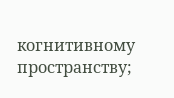когнитивному пространству;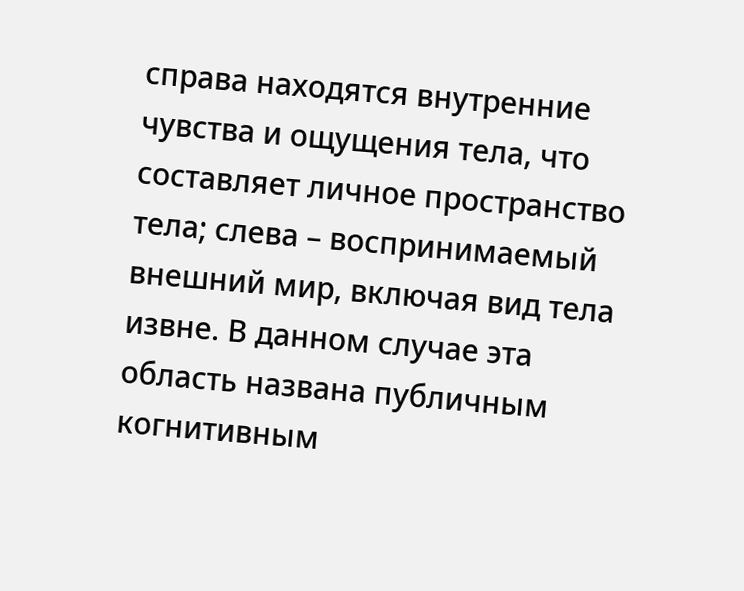справа находятся внутренние чувства и ощущения тела, что составляет личное пространство тела; слева – воспринимаемый внешний мир, включая вид тела извне. В данном случае эта область названа публичным когнитивным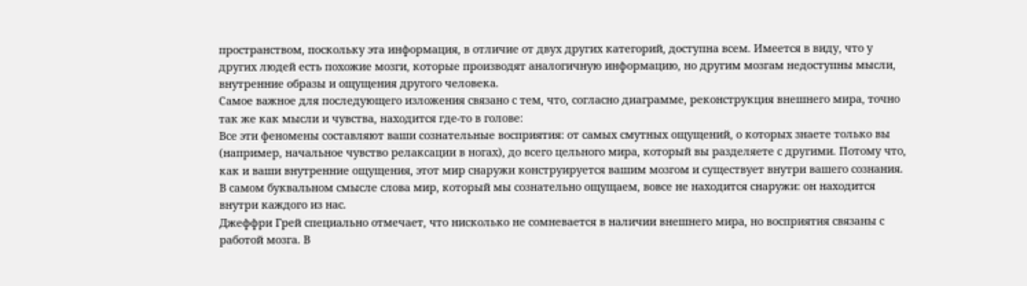пространством, поскольку эта информация, в отличие от двух других категорий, доступна всем. Имеется в виду, что у других людей есть похожие мозги, которые производят аналогичную информацию, но другим мозгам недоступны мысли, внутренние образы и ощущения другого человека.
Самое важное для последующего изложения связано с тем, что, согласно диаграмме, реконструкция внешнего мира, точно так же как мысли и чувства, находится где-то в голове:
Все эти феномены составляют ваши сознательные восприятия: от самых смутных ощущений, о которых знаете только вы (например, начальное чувство релаксации в ногах), до всего цельного мира, который вы разделяете с другими. Потому что, как и ваши внутренние ощущения, этот мир снаружи конструируется вашим мозгом и существует внутри вашего сознания. В самом буквальном смысле слова мир, который мы сознательно ощущаем, вовсе не находится снаружи: он находится внутри каждого из нас.
Джеффри Грей специально отмечает, что нисколько не сомневается в наличии внешнего мира, но восприятия связаны с работой мозга. В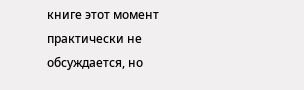книге этот момент практически не обсуждается, но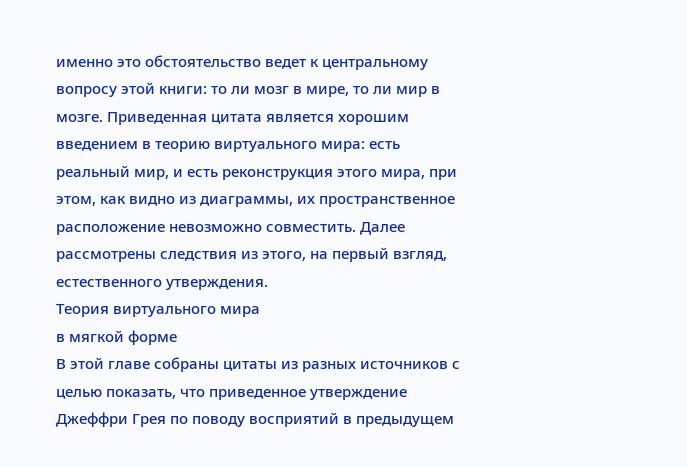именно это обстоятельство ведет к центральному вопросу этой книги: то ли мозг в мире, то ли мир в мозге. Приведенная цитата является хорошим введением в теорию виртуального мира: есть реальный мир, и есть реконструкция этого мира, при этом, как видно из диаграммы, их пространственное расположение невозможно совместить. Далее рассмотрены следствия из этого, на первый взгляд, естественного утверждения.
Теория виртуального мира
в мягкой форме
В этой главе собраны цитаты из разных источников с целью показать, что приведенное утверждение Джеффри Грея по поводу восприятий в предыдущем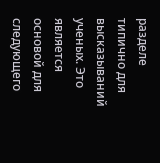разделе типично для высказываний ученых. Это является основой для следующего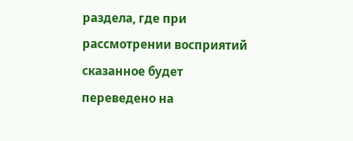раздела, где при рассмотрении восприятий сказанное будет переведено на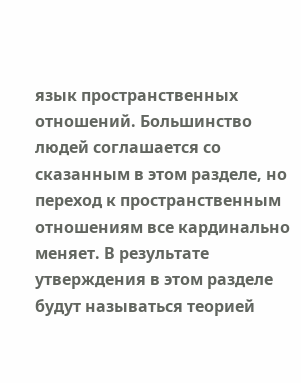язык пространственных отношений. Большинство людей соглашается со сказанным в этом разделе, но переход к пространственным отношениям все кардинально меняет. В результате утверждения в этом разделе будут называться теорией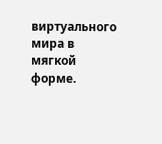виртуального мира в мягкой форме.